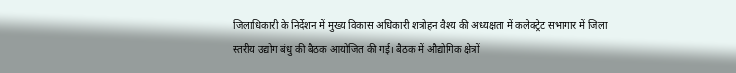जिलाधिकारी के निर्देशन में मुख्य विकास अधिकारी शत्रोहन वैश्य की अध्यक्षता में कलेक्ट्रेट सभागार में जिला स्तरीय उद्योग बंधु की बैठक आयोजित की गई। बैठक में औद्योगिक क्षेत्रों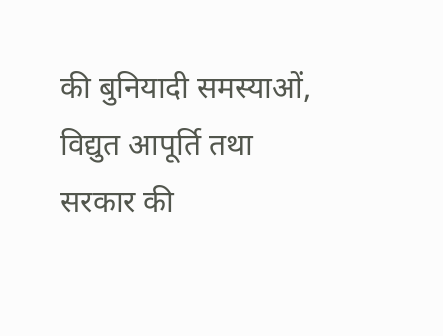की बुनियादी समस्याओं, विद्युत आपूर्ति तथा सरकार की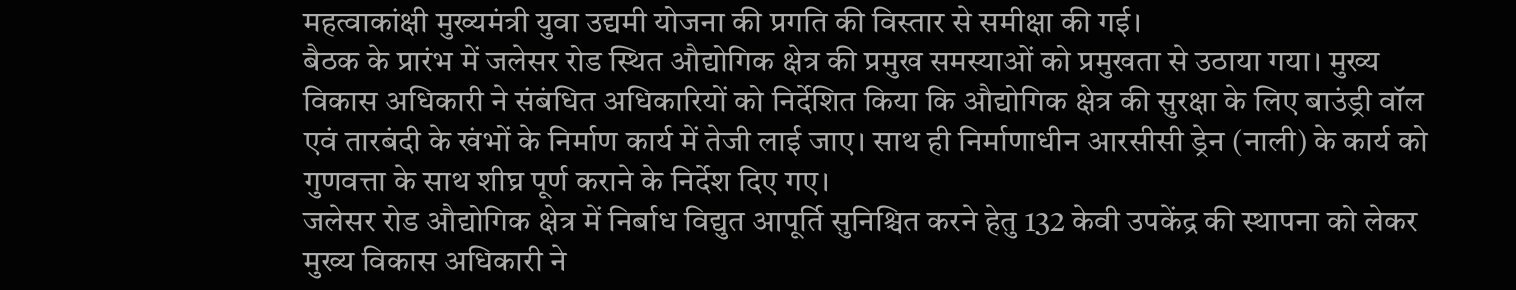महत्वाकांक्षी मुख्यमंत्री युवा उद्यमी योजना की प्रगति की विस्तार से समीक्षा की गई।
बैठक के प्रारंभ में जलेसर रोड स्थित औद्योगिक क्षेत्र की प्रमुख समस्याओं को प्रमुखता से उठाया गया। मुख्य विकास अधिकारी ने संबंधित अधिकारियों को निर्देशित किया कि औद्योगिक क्षेत्र की सुरक्षा के लिए बाउंड्री वॉल एवं तारबंदी के खंभों के निर्माण कार्य में तेजी लाई जाए। साथ ही निर्माणाधीन आरसीसी ड्रेन (नाली) के कार्य को गुणवत्ता के साथ शीघ्र पूर्ण कराने के निर्देश दिए गए।
जलेसर रोड औद्योगिक क्षेत्र में निर्बाध विद्युत आपूर्ति सुनिश्चित करने हेतु 132 केवी उपकेंद्र की स्थापना को लेकर मुख्य विकास अधिकारी ने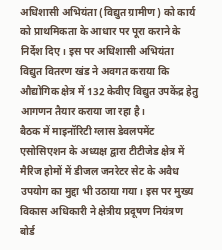अधिशासी अभियंता (विद्युत ग्रामीण) को कार्य को प्राथमिकता के आधार पर पूरा कराने के निर्देश दिए। इस पर अधिशासी अभियंता विद्युत वितरण खंड ने अवगत कराया कि औद्योगिक क्षेत्र में 132 केवीए विद्युत उपकेंद्र हेतु आगणन तैयार कराया जा रहा है।
बैठक में माइनॉरिटी ग्लास डेवलपमेंट एसोसिएशन के अध्यक्ष द्वारा टीटीजेड क्षेत्र में मैरिज होमों में डीजल जनरेटर सेट के अवैध उपयोग का मुद्दा भी उठाया गया। इस पर मुख्य विकास अधिकारी ने क्षेत्रीय प्रदूषण नियंत्रण बोर्ड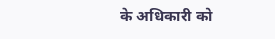के अधिकारी को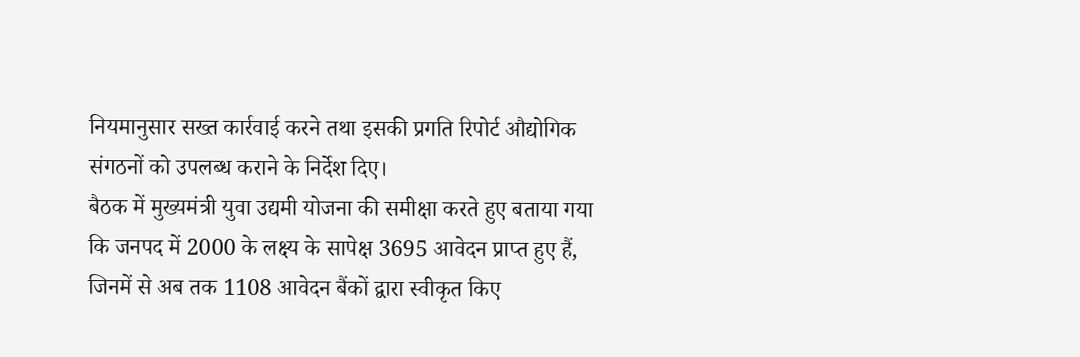नियमानुसार सख्त कार्रवाई करने तथा इसकी प्रगति रिपोर्ट औद्योगिक संगठनों को उपलब्ध कराने के निर्देश दिए।
बैठक में मुख्यमंत्री युवा उद्यमी योजना की समीक्षा करते हुए बताया गया कि जनपद में 2000 के लक्ष्य के सापेक्ष 3695 आवेदन प्राप्त हुए हैं, जिनमें से अब तक 1108 आवेदन बैंकों द्वारा स्वीकृत किए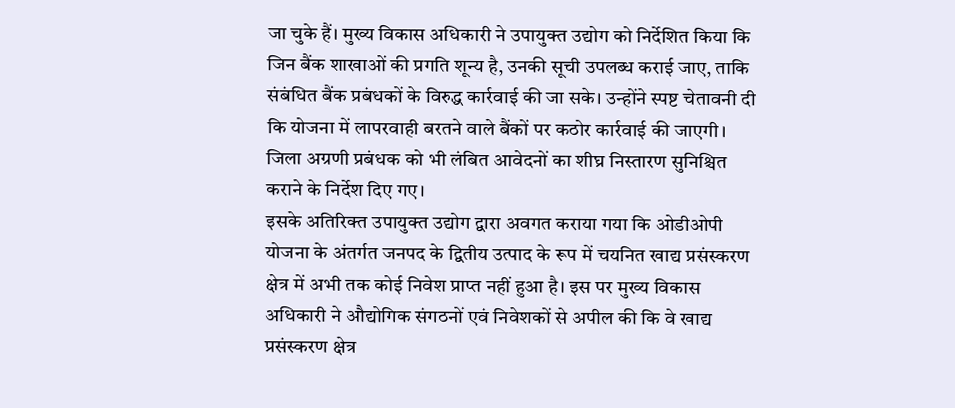जा चुके हैं। मुख्य विकास अधिकारी ने उपायुक्त उद्योग को निर्देशित किया कि जिन बैंक शाखाओं की प्रगति शून्य है, उनकी सूची उपलब्ध कराई जाए, ताकि संबंधित बैंक प्रबंधकों के विरुद्ध कार्रवाई की जा सके। उन्होंने स्पष्ट चेतावनी दी कि योजना में लापरवाही बरतने वाले बैंकों पर कठोर कार्रवाई की जाएगी। जिला अग्रणी प्रबंधक को भी लंबित आवेदनों का शीघ्र निस्तारण सुनिश्चित कराने के निर्देश दिए गए।
इसके अतिरिक्त उपायुक्त उद्योग द्वारा अवगत कराया गया कि ओडीओपी योजना के अंतर्गत जनपद के द्वितीय उत्पाद के रूप में चयनित खाद्य प्रसंस्करण क्षेत्र में अभी तक कोई निवेश प्राप्त नहीं हुआ है। इस पर मुख्य विकास अधिकारी ने औद्योगिक संगठनों एवं निवेशकों से अपील की कि वे खाद्य प्रसंस्करण क्षेत्र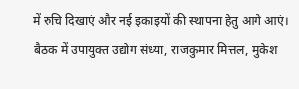में रुचि दिखाएं और नई इकाइयों की स्थापना हेतु आगे आएं।
बैठक में उपायुक्त उद्योग संध्या, राजकुमार मित्तल, मुकेश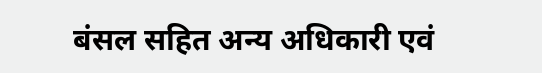बंसल सहित अन्य अधिकारी एवं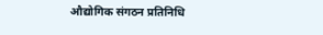औद्योगिक संगठन प्रतिनिधि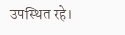उपस्थित रहे।